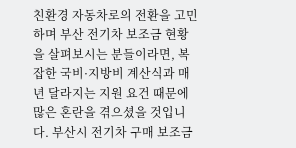친환경 자동차로의 전환을 고민하며 부산 전기차 보조금 현황을 살펴보시는 분들이라면, 복잡한 국비·지방비 계산식과 매년 달라지는 지원 요건 때문에 많은 혼란을 겪으셨을 것입니다. 부산시 전기차 구매 보조금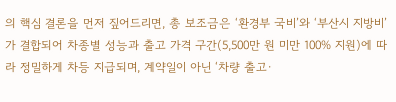의 핵심 결론을 먼저 짚어드리면, 총 보조금은 ‘환경부 국비’와 ‘부산시 지방비’가 결합되어 차종별 성능과 출고 가격 구간(5,500만 원 미만 100% 지원)에 따라 정밀하게 차등 지급되며, 계약일이 아닌 ‘차량 출고·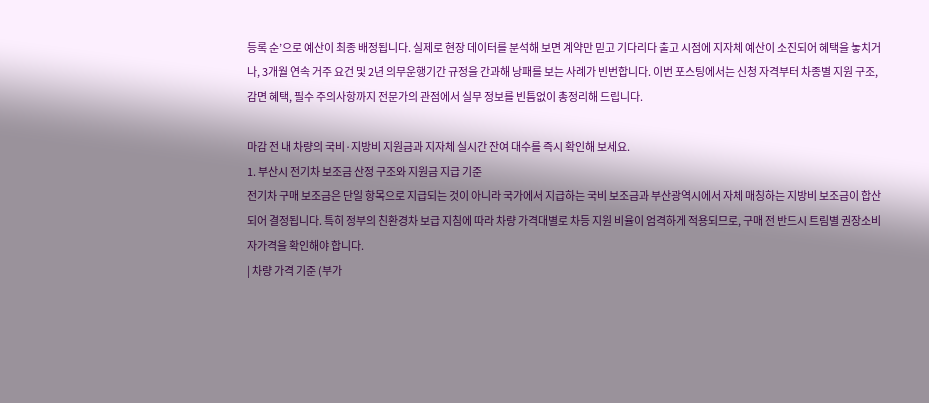등록 순’으로 예산이 최종 배정됩니다. 실제로 현장 데이터를 분석해 보면 계약만 믿고 기다리다 출고 시점에 지자체 예산이 소진되어 혜택을 놓치거나, 3개월 연속 거주 요건 및 2년 의무운행기간 규정을 간과해 낭패를 보는 사례가 빈번합니다. 이번 포스팅에서는 신청 자격부터 차종별 지원 구조, 감면 혜택, 필수 주의사항까지 전문가의 관점에서 실무 정보를 빈틈없이 총정리해 드립니다.

마감 전 내 차량의 국비·지방비 지원금과 지자체 실시간 잔여 대수를 즉시 확인해 보세요.
1. 부산시 전기차 보조금 산정 구조와 지원금 지급 기준
전기차 구매 보조금은 단일 항목으로 지급되는 것이 아니라 국가에서 지급하는 국비 보조금과 부산광역시에서 자체 매칭하는 지방비 보조금이 합산되어 결정됩니다. 특히 정부의 친환경차 보급 지침에 따라 차량 가격대별로 차등 지원 비율이 엄격하게 적용되므로, 구매 전 반드시 트림별 권장소비자가격을 확인해야 합니다.
| 차량 가격 기준 (부가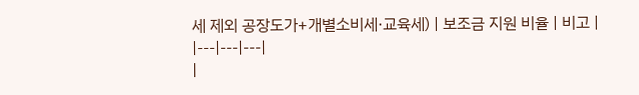세 제외 공장도가+개별소비세·교육세) | 보조금 지원 비율 | 비고 |
|---|---|---|
|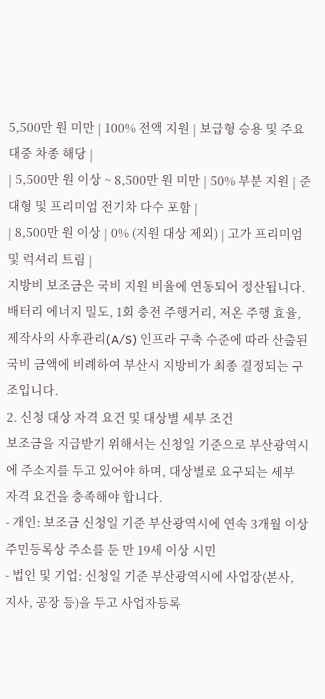5,500만 원 미만 | 100% 전액 지원 | 보급형 승용 및 주요 대중 차종 해당 |
| 5,500만 원 이상 ~ 8,500만 원 미만 | 50% 부분 지원 | 준대형 및 프리미엄 전기차 다수 포함 |
| 8,500만 원 이상 | 0% (지원 대상 제외) | 고가 프리미엄 및 럭셔리 트림 |
지방비 보조금은 국비 지원 비율에 연동되어 정산됩니다. 배터리 에너지 밀도, 1회 충전 주행거리, 저온 주행 효율, 제작사의 사후관리(A/S) 인프라 구축 수준에 따라 산출된 국비 금액에 비례하여 부산시 지방비가 최종 결정되는 구조입니다.
2. 신청 대상 자격 요건 및 대상별 세부 조건
보조금을 지급받기 위해서는 신청일 기준으로 부산광역시에 주소지를 두고 있어야 하며, 대상별로 요구되는 세부 자격 요건을 충족해야 합니다.
- 개인: 보조금 신청일 기준 부산광역시에 연속 3개월 이상 주민등록상 주소를 둔 만 19세 이상 시민
- 법인 및 기업: 신청일 기준 부산광역시에 사업장(본사, 지사, 공장 등)을 두고 사업자등록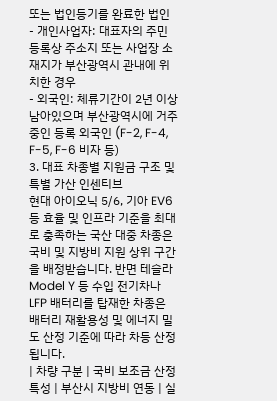또는 법인등기를 완료한 법인
- 개인사업자: 대표자의 주민등록상 주소지 또는 사업장 소재지가 부산광역시 관내에 위치한 경우
- 외국인: 체류기간이 2년 이상 남아있으며 부산광역시에 거주 중인 등록 외국인 (F-2, F-4, F-5, F-6 비자 등)
3. 대표 차종별 지원금 구조 및 특별 가산 인센티브
현대 아이오닉 5/6, 기아 EV6 등 효율 및 인프라 기준을 최대로 충족하는 국산 대중 차종은 국비 및 지방비 지원 상위 구간을 배정받습니다. 반면 테슬라 Model Y 등 수입 전기차나 LFP 배터리를 탑재한 차종은 배터리 재활용성 및 에너지 밀도 산정 기준에 따라 차등 산정됩니다.
| 차량 구분 | 국비 보조금 산정 특성 | 부산시 지방비 연동 | 실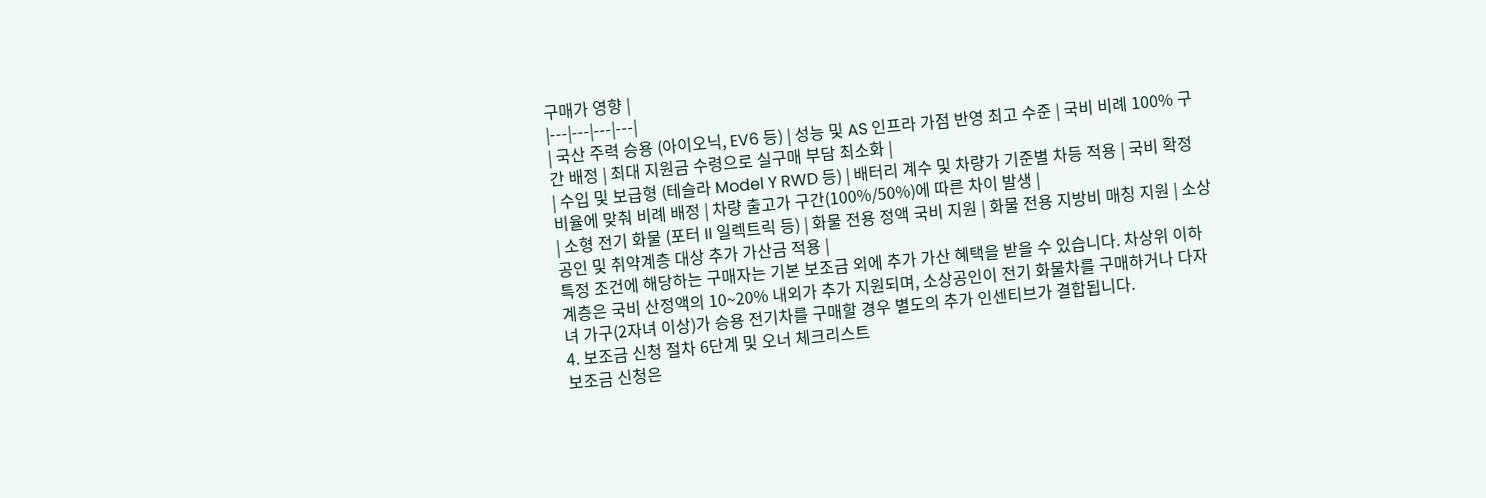구매가 영향 |
|---|---|---|---|
| 국산 주력 승용 (아이오닉, EV6 등) | 성능 및 AS 인프라 가점 반영 최고 수준 | 국비 비례 100% 구간 배정 | 최대 지원금 수령으로 실구매 부담 최소화 |
| 수입 및 보급형 (테슬라 Model Y RWD 등) | 배터리 계수 및 차량가 기준별 차등 적용 | 국비 확정 비율에 맞춰 비례 배정 | 차량 출고가 구간(100%/50%)에 따른 차이 발생 |
| 소형 전기 화물 (포터 II 일렉트릭 등) | 화물 전용 정액 국비 지원 | 화물 전용 지방비 매칭 지원 | 소상공인 및 취약계층 대상 추가 가산금 적용 |
특정 조건에 해당하는 구매자는 기본 보조금 외에 추가 가산 혜택을 받을 수 있습니다. 차상위 이하 계층은 국비 산정액의 10~20% 내외가 추가 지원되며, 소상공인이 전기 화물차를 구매하거나 다자녀 가구(2자녀 이상)가 승용 전기차를 구매할 경우 별도의 추가 인센티브가 결합됩니다.
4. 보조금 신청 절차 6단계 및 오너 체크리스트
보조금 신청은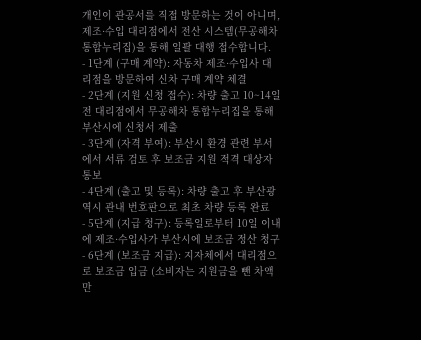개인이 관공서를 직접 방문하는 것이 아니며, 제조·수입 대리점에서 전산 시스템(무공해차 통합누리집)을 통해 일괄 대행 접수합니다.
- 1단계 (구매 계약): 자동차 제조·수입사 대리점을 방문하여 신차 구매 계약 체결
- 2단계 (지원 신청 접수): 차량 출고 10~14일 전 대리점에서 무공해차 통합누리집을 통해 부산시에 신청서 제출
- 3단계 (자격 부여): 부산시 환경 관련 부서에서 서류 검토 후 보조금 지원 적격 대상자 통보
- 4단계 (출고 및 등록): 차량 출고 후 부산광역시 관내 번호판으로 최초 차량 등록 완료
- 5단계 (지급 청구): 등록일로부터 10일 이내에 제조·수입사가 부산시에 보조금 정산 청구
- 6단계 (보조금 지급): 지자체에서 대리점으로 보조금 입금 (소비자는 지원금을 뺀 차액만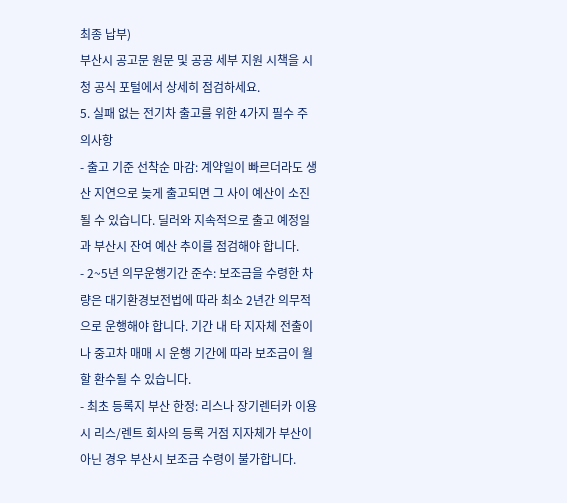최종 납부)
부산시 공고문 원문 및 공공 세부 지원 시책을 시청 공식 포털에서 상세히 점검하세요.
5. 실패 없는 전기차 출고를 위한 4가지 필수 주의사항
- 출고 기준 선착순 마감: 계약일이 빠르더라도 생산 지연으로 늦게 출고되면 그 사이 예산이 소진될 수 있습니다. 딜러와 지속적으로 출고 예정일과 부산시 잔여 예산 추이를 점검해야 합니다.
- 2~5년 의무운행기간 준수: 보조금을 수령한 차량은 대기환경보전법에 따라 최소 2년간 의무적으로 운행해야 합니다. 기간 내 타 지자체 전출이나 중고차 매매 시 운행 기간에 따라 보조금이 월할 환수될 수 있습니다.
- 최초 등록지 부산 한정: 리스나 장기렌터카 이용 시 리스/렌트 회사의 등록 거점 지자체가 부산이 아닌 경우 부산시 보조금 수령이 불가합니다.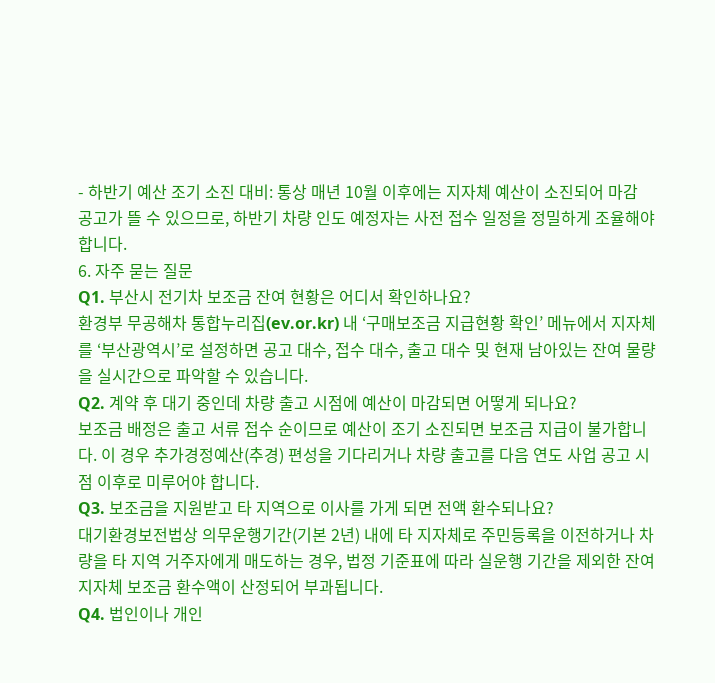- 하반기 예산 조기 소진 대비: 통상 매년 10월 이후에는 지자체 예산이 소진되어 마감 공고가 뜰 수 있으므로, 하반기 차량 인도 예정자는 사전 접수 일정을 정밀하게 조율해야 합니다.
6. 자주 묻는 질문
Q1. 부산시 전기차 보조금 잔여 현황은 어디서 확인하나요?
환경부 무공해차 통합누리집(ev.or.kr) 내 ‘구매보조금 지급현황 확인’ 메뉴에서 지자체를 ‘부산광역시’로 설정하면 공고 대수, 접수 대수, 출고 대수 및 현재 남아있는 잔여 물량을 실시간으로 파악할 수 있습니다.
Q2. 계약 후 대기 중인데 차량 출고 시점에 예산이 마감되면 어떻게 되나요?
보조금 배정은 출고 서류 접수 순이므로 예산이 조기 소진되면 보조금 지급이 불가합니다. 이 경우 추가경정예산(추경) 편성을 기다리거나 차량 출고를 다음 연도 사업 공고 시점 이후로 미루어야 합니다.
Q3. 보조금을 지원받고 타 지역으로 이사를 가게 되면 전액 환수되나요?
대기환경보전법상 의무운행기간(기본 2년) 내에 타 지자체로 주민등록을 이전하거나 차량을 타 지역 거주자에게 매도하는 경우, 법정 기준표에 따라 실운행 기간을 제외한 잔여 지자체 보조금 환수액이 산정되어 부과됩니다.
Q4. 법인이나 개인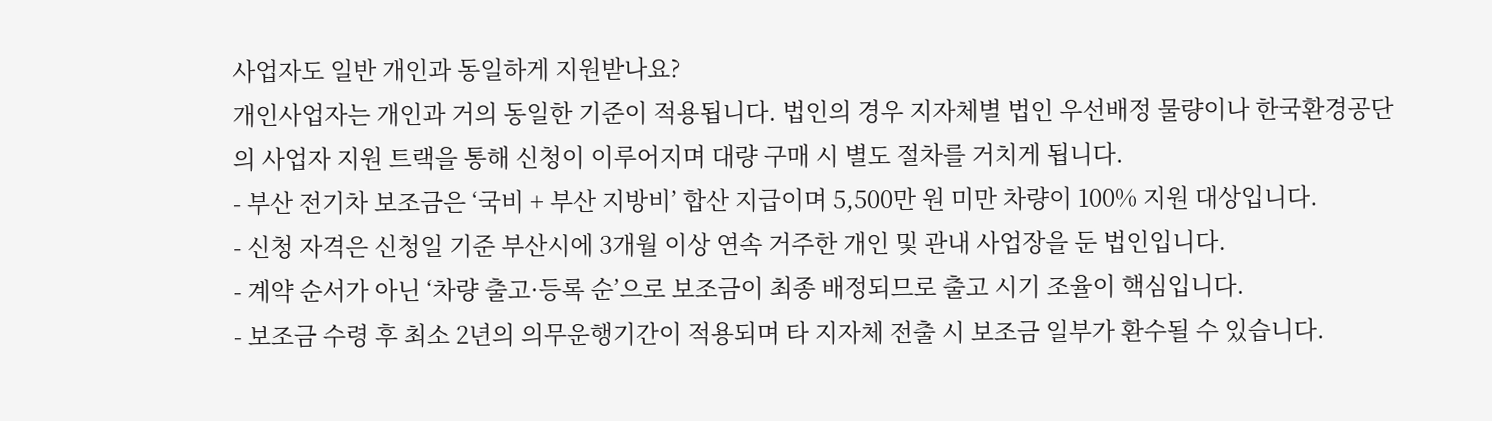사업자도 일반 개인과 동일하게 지원받나요?
개인사업자는 개인과 거의 동일한 기준이 적용됩니다. 법인의 경우 지자체별 법인 우선배정 물량이나 한국환경공단의 사업자 지원 트랙을 통해 신청이 이루어지며 대량 구매 시 별도 절차를 거치게 됩니다.
- 부산 전기차 보조금은 ‘국비 + 부산 지방비’ 합산 지급이며 5,500만 원 미만 차량이 100% 지원 대상입니다.
- 신청 자격은 신청일 기준 부산시에 3개월 이상 연속 거주한 개인 및 관내 사업장을 둔 법인입니다.
- 계약 순서가 아닌 ‘차량 출고·등록 순’으로 보조금이 최종 배정되므로 출고 시기 조율이 핵심입니다.
- 보조금 수령 후 최소 2년의 의무운행기간이 적용되며 타 지자체 전출 시 보조금 일부가 환수될 수 있습니다.